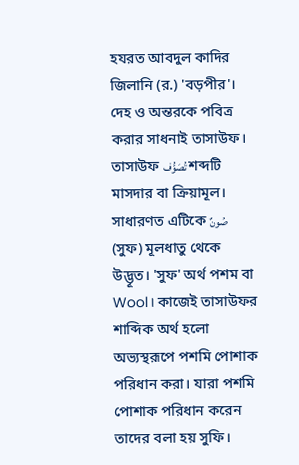হযরত আবদুল কাদির জিলানি (র.) 'বড়পীর'।
দেহ ও অন্তরকে পবিত্র করার সাধনাই তাসাউফ। তাসাউফ تُصَوُّف শব্দটি মাসদার বা ক্রিয়ামূল। সাধারণত এটিকে صُونٌ (সুফ) মূলধাতু থেকে উদ্ভূত। 'সুফ' অর্থ পশম বা Wool। কাজেই তাসাউফর শাব্দিক অর্থ হলো অভ্যস্থরূপে পশমি পোশাক পরিধান করা। যারা পশমি পোশাক পরিধান করেন তাদের বলা হয় সুফি।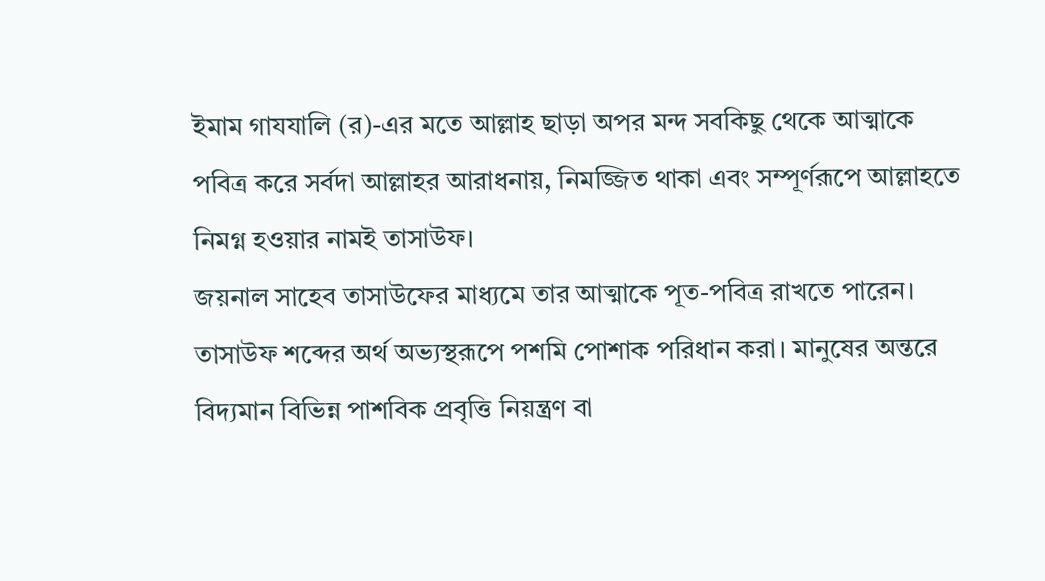ইমাম গাযযালি (র)-এর মতে আল্লাহ ছাড়া অপর মন্দ সবকিছু থেকে আত্মাকে পবিত্র করে সর্বদা আল্লাহর আরাধনায়, নিমজ্জিত থাকা এবং সম্পূর্ণরূপে আল্লাহতে নিমগ্ন হওয়ার নামই তাসাউফ।
জয়নাল সাহেব তাসাউফের মাধ্যমে তার আত্মাকে পূত-পবিত্র রাখতে পারেন। তাসাউফ শব্দের অর্থ অভ্যস্থরূপে পশমি পোশাক পরিধান করা। মানুষের অন্তরে বিদ্যমান বিভিন্ন পাশবিক প্রবৃত্তি নিয়ন্ত্রণ বা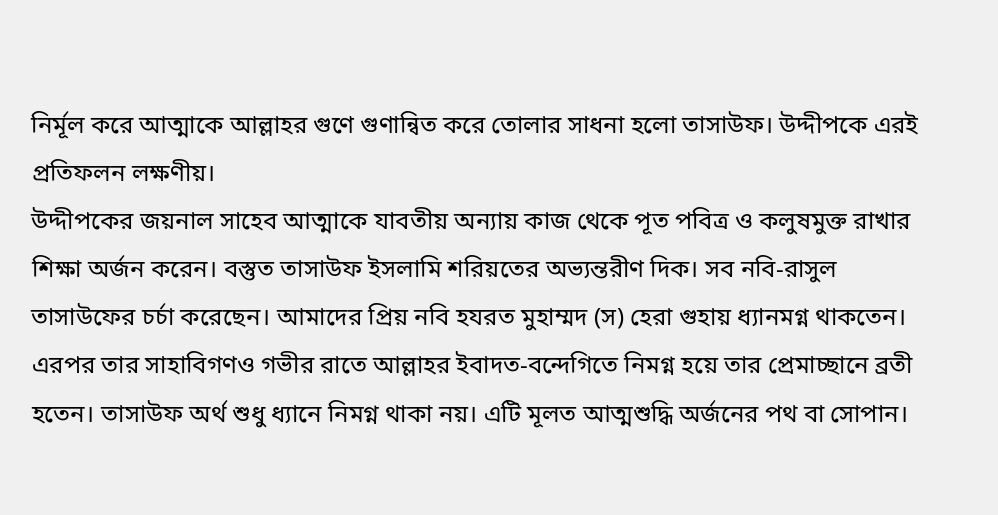নির্মূল করে আত্মাকে আল্লাহর গুণে গুণান্বিত করে তোলার সাধনা হলো তাসাউফ। উদ্দীপকে এরই প্রতিফলন লক্ষণীয়।
উদ্দীপকের জয়নাল সাহেব আত্মাকে যাবতীয় অন্যায় কাজ থেকে পূত পবিত্র ও কলুষমুক্ত রাখার শিক্ষা অর্জন করেন। বস্তুত তাসাউফ ইসলামি শরিয়তের অভ্যন্তরীণ দিক। সব নবি-রাসুল তাসাউফের চর্চা করেছেন। আমাদের প্রিয় নবি হযরত মুহাম্মদ (স) হেরা গুহায় ধ্যানমগ্ন থাকতেন। এরপর তার সাহাবিগণও গভীর রাতে আল্লাহর ইবাদত-বন্দেগিতে নিমগ্ন হয়ে তার প্রেমাচ্ছানে ব্রতী হতেন। তাসাউফ অর্থ শুধু ধ্যানে নিমগ্ন থাকা নয়। এটি মূলত আত্মশুদ্ধি অর্জনের পথ বা সোপান।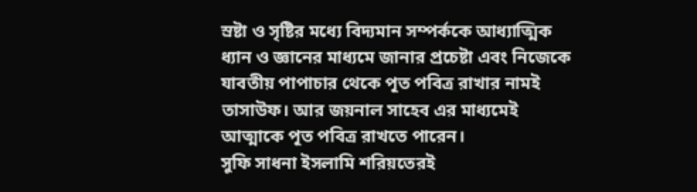স্রষ্টা ও সৃষ্টির মধ্যে বিদ্যমান সম্পর্ককে আধ্যাত্মিক ধ্যান ও জ্ঞানের মাধ্যমে জানার প্রচেষ্টা এবং নিজেকে যাবতীয় পাপাচার থেকে পূত পবিত্র রাখার নামই তাসাউফ। আর জয়নাল সাহেব এর মাধ্যমেই আত্মাকে পূত পবিত্র রাখতে পারেন।
সুফি সাধনা ইসলামি শরিয়তেরই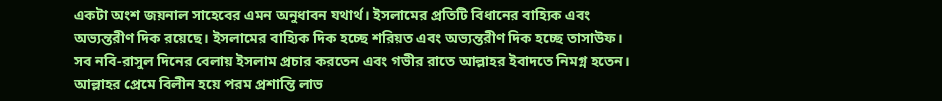একটা অংশ জয়নাল সাহেবের এমন অনুধাবন যথার্থ। ইসলামের প্রতিটি বিধানের বাহ্যিক এবং অভ্যন্তরীণ দিক রয়েছে। ইসলামের বাহ্যিক দিক হচ্ছে শরিয়ত এবং অভ্যন্তরীণ দিক হচ্ছে তাসাউফ। সব নবি-রাসুল দিনের বেলায় ইসলাম প্রচার করতেন এবং গভীর রাতে আল্লাহর ইবাদতে নিমগ্ন হতেন। আল্লাহর প্রেমে বিলীন হয়ে পরম প্রশান্তি লাভ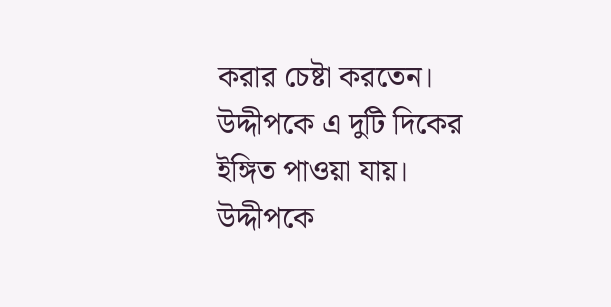করার চেষ্টা করতেন। উদ্দীপকে এ দুটি দিকের ইঙ্গিত পাওয়া যায়।
উদ্দীপকে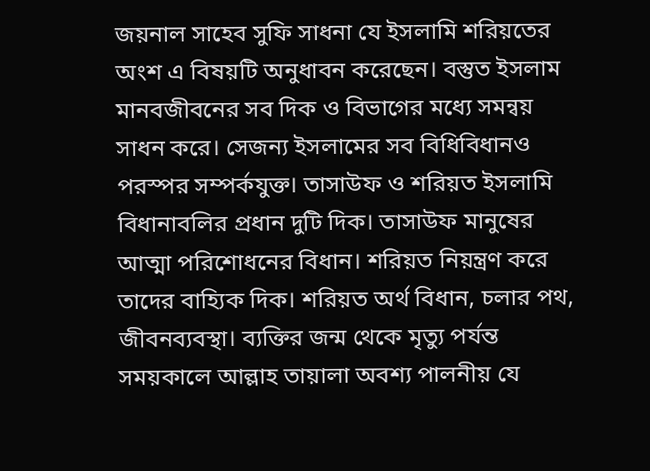জয়নাল সাহেব সুফি সাধনা যে ইসলামি শরিয়তের অংশ এ বিষয়টি অনুধাবন করেছেন। বস্তুত ইসলাম মানবজীবনের সব দিক ও বিভাগের মধ্যে সমন্বয় সাধন করে। সেজন্য ইসলামের সব বিধিবিধানও পরস্পর সম্পর্কযুক্ত। তাসাউফ ও শরিয়ত ইসলামি বিধানাবলির প্রধান দুটি দিক। তাসাউফ মানুষের আত্মা পরিশোধনের বিধান। শরিয়ত নিয়ন্ত্রণ করে তাদের বাহ্যিক দিক। শরিয়ত অর্থ বিধান, চলার পথ, জীবনব্যবস্থা। ব্যক্তির জন্ম থেকে মৃত্যু পর্যন্ত সময়কালে আল্লাহ তায়ালা অবশ্য পালনীয় যে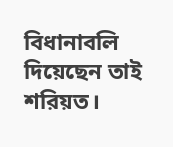বিধানাবলি দিয়েছেন তাই শরিয়ত।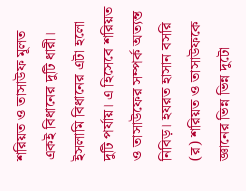শরিয়ত ও তাসাউফ মূলত একই বিধানের দুটি ধারী। ইসলামি বিধানের এটা হলো দুটি পর্যায়। এ হিসেবে শরিয়ত ও তাসাউফের সম্পর্ক অত্যন্ত নিবিড়। হযরত হাসান বসরি (র) শরিয়ত ও তাসাউফকে জ্ঞানের ভিন্ন ভিন্ন দুটো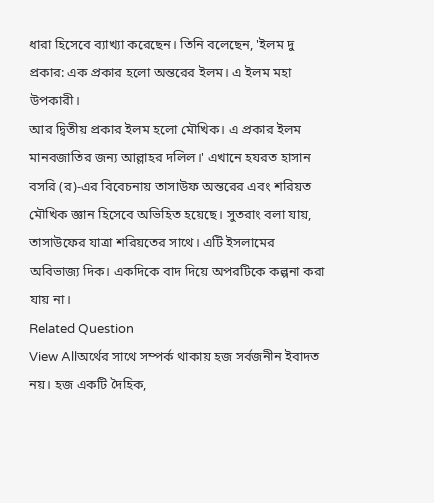ধারা হিসেবে ব্যাখ্যা করেছেন। তিনি বলেছেন, 'ইলম দু প্রকার: এক প্রকার হলো অন্তরের ইলম। এ ইলম মহা উপকারী।
আর দ্বিতীয় প্রকার ইলম হলো মৌখিক। এ প্রকার ইলম মানবজাতির জন্য আল্লাহর দলিল।' এখানে হযরত হাসান বসরি (র)-এর বিবেচনায় তাসাউফ অন্তরের এবং শরিয়ত মৌখিক জ্ঞান হিসেবে অভিহিত হয়েছে। সুতরাং বলা যায়, তাসাউফের যাত্রা শরিয়তের সাথে। এটি ইসলামের অবিভাজ্য দিক। একদিকে বাদ দিয়ে অপরটিকে কল্পনা করা যায় না।
Related Question
View Allঅর্থের সাথে সম্পর্ক থাকায় হজ সর্বজনীন ইবাদত নয়। হজ একটি দৈহিক,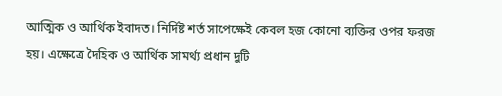আত্মিক ও আর্থিক ইবাদত। নির্দিষ্ট শর্ত সাপেক্ষেই কেবল হজ কোনো ব্যক্তির ওপর ফরজ হয়। এক্ষেত্রে দৈহিক ও আর্থিক সামর্থ্য প্রধান দুটি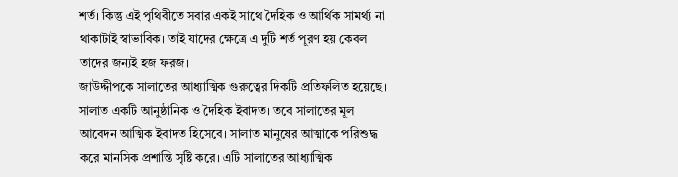শর্ত। কিন্তু এই পৃথিবীতে সবার একই সাথে দৈহিক ও আর্থিক সামর্থ্য না থাকাটাই স্বাভাবিক। তাই যাদের ক্ষেত্রে এ দুটি শর্ত পূরণ হয় কেবল তাদের জন্যই হজ ফরজ।
জাউদ্দীপকে সালাতের আধ্যাত্মিক গুরুত্বের দিকটি প্রতিফলিত হয়েছে। সালাত একটি আনুষ্ঠানিক ও দৈহিক ইবাদত। তবে সালাতের মূল আবেদন আত্মিক ইবাদত হিসেবে। সালাত মানুষের আত্মাকে পরিশুদ্ধ করে মানসিক প্রশান্তি সৃষ্টি করে। এটি সালাতের আধ্যাত্মিক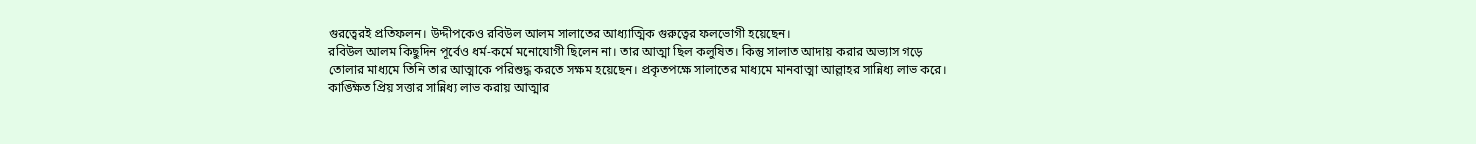গুরত্বেরই প্রতিফলন। উদ্দীপকেও রবিউল আলম সালাতের আধ্যাত্মিক গুরুত্বের ফলভোগী হয়েছেন।
রবিউল আলম কিছুদিন পূর্বেও ধর্ম-কর্মে মনোযোগী ছিলেন না। তার আত্মা ছিল কলুষিত। কিন্তু সালাত আদায় করার অভ্যাস গড়ে তোলার মাধ্যমে তিনি তার আত্মাকে পরিশুদ্ধ করতে সক্ষম হয়েছেন। প্রকৃতপক্ষে সালাতের মাধ্যমে মানবাত্মা আল্লাহর সান্নিধ্য লাভ করে। কাঙ্ক্ষিত প্রিয় সত্তার সান্নিধ্য লাভ করায় আত্মার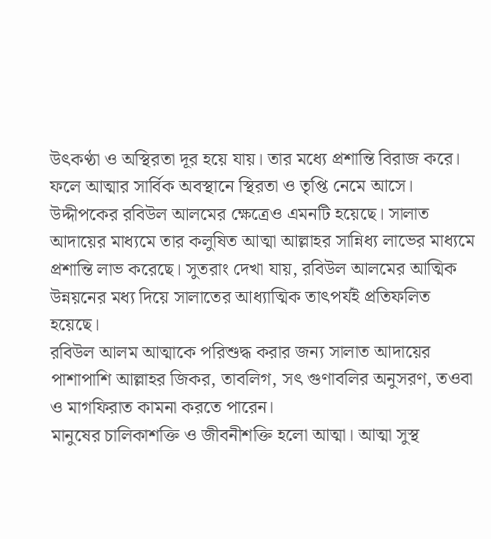উৎকণ্ঠা ও অস্থিরতা দূর হয়ে যায়। তার মধ্যে প্রশান্তি বিরাজ করে। ফলে আত্মার সার্বিক অবস্থানে স্থিরতা ও তৃপ্তি নেমে আসে। উদ্দীপকের রবিউল আলমের ক্ষেত্রেও এমনটি হয়েছে। সালাত আদায়ের মাধ্যমে তার কলুষিত আত্মা আল্লাহর সান্নিধ্য লাভের মাধ্যমে প্রশান্তি লাভ করেছে। সুতরাং দেখা যায়, রবিউল আলমের আত্মিক উন্নয়নের মধ্য দিয়ে সালাতের আধ্যাত্মিক তাৎপর্যই প্রতিফলিত হয়েছে।
রবিউল আলম আত্মাকে পরিশুদ্ধ করার জন্য সালাত আদায়ের পাশাপাশি আল্লাহর জিকর, তাবলিগ, সৎ গুণাবলির অনুসরণ, তওবা ও মাগফিরাত কামনা করতে পারেন।
মানুষের চালিকাশক্তি ও জীবনীশক্তি হলো আত্মা। আত্মা সুস্থ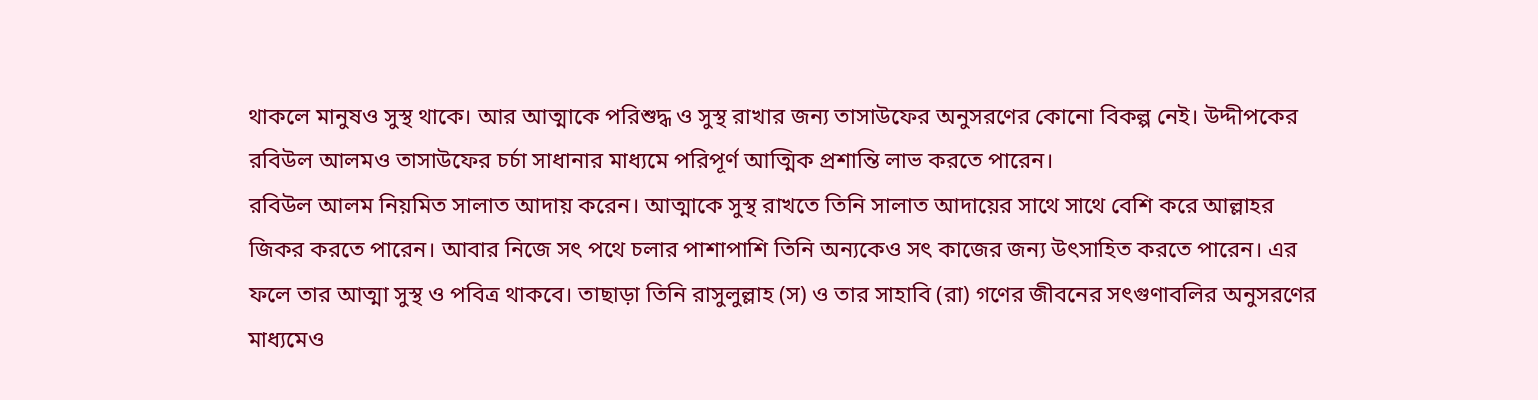থাকলে মানুষও সুস্থ থাকে। আর আত্মাকে পরিশুদ্ধ ও সুস্থ রাখার জন্য তাসাউফের অনুসরণের কোনো বিকল্প নেই। উদ্দীপকের রবিউল আলমও তাসাউফের চর্চা সাধানার মাধ্যমে পরিপূর্ণ আত্মিক প্রশান্তি লাভ করতে পারেন।
রবিউল আলম নিয়মিত সালাত আদায় করেন। আত্মাকে সুস্থ রাখতে তিনি সালাত আদায়ের সাথে সাথে বেশি করে আল্লাহর জিকর করতে পারেন। আবার নিজে সৎ পথে চলার পাশাপাশি তিনি অন্যকেও সৎ কাজের জন্য উৎসাহিত করতে পারেন। এর ফলে তার আত্মা সুস্থ ও পবিত্র থাকবে। তাছাড়া তিনি রাসুলুল্লাহ (স) ও তার সাহাবি (রা) গণের জীবনের সৎগুণাবলির অনুসরণের মাধ্যমেও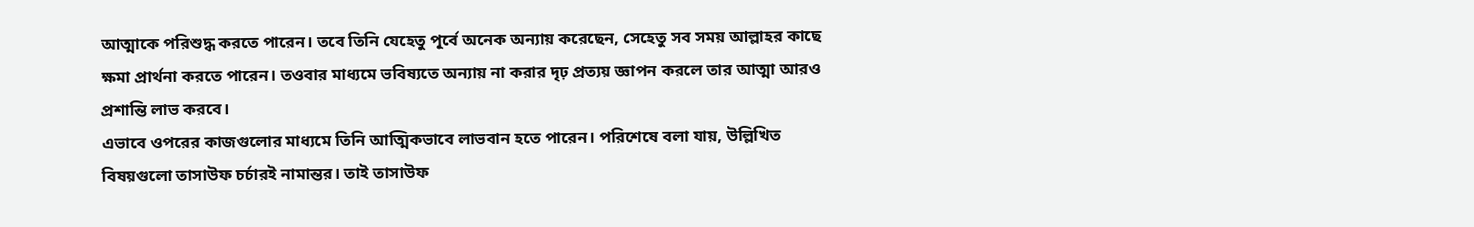আত্মাকে পরিশুদ্ধ করতে পারেন। তবে তিনি যেহেতু পূর্বে অনেক অন্যায় করেছেন, সেহেতু সব সময় আল্লাহর কাছে ক্ষমা প্রার্থনা করতে পারেন। তওবার মাধ্যমে ভবিষ্যতে অন্যায় না করার দৃঢ় প্রত্যয় জ্ঞাপন করলে তার আত্মা আরও প্রশান্তি লাভ করবে।
এভাবে ওপরের কাজগুলোর মাধ্যমে তিনি আত্মিকভাবে লাভবান হতে পারেন। পরিশেষে বলা যায়, উল্লিখিত বিষয়গুলো তাসাউফ চর্চারই নামান্তর। তাই তাসাউফ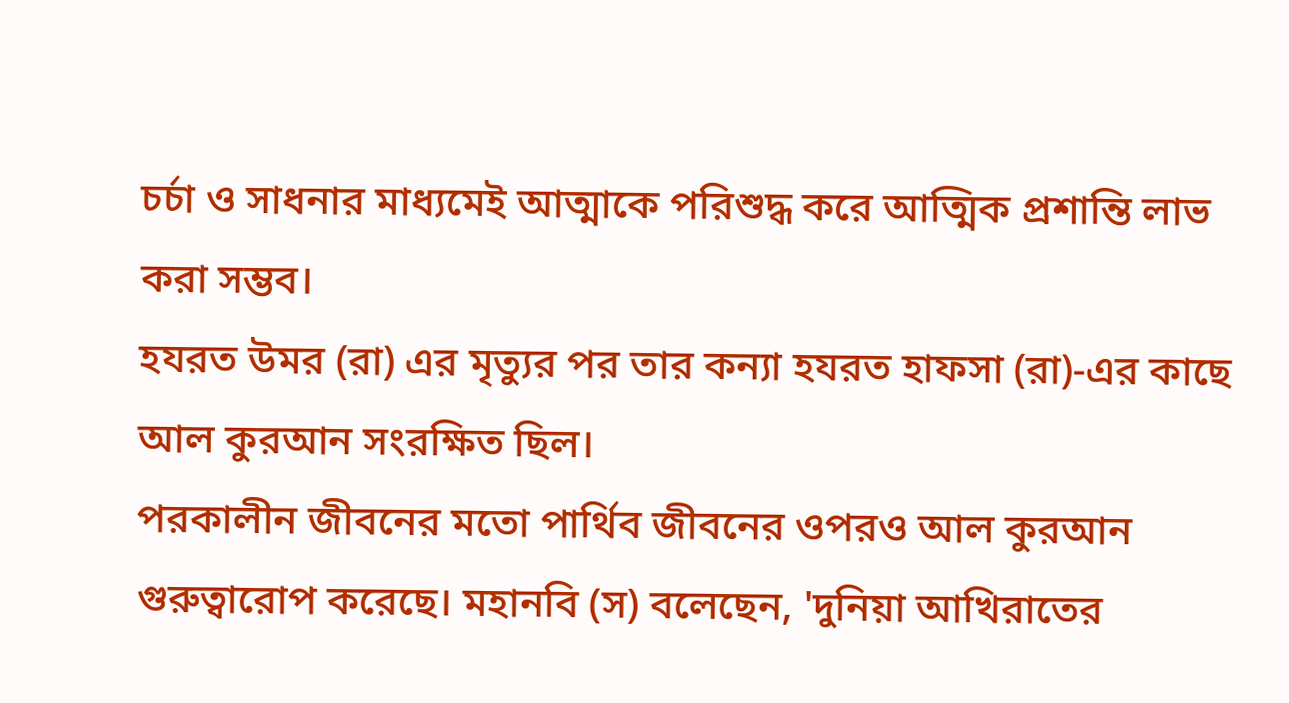চর্চা ও সাধনার মাধ্যমেই আত্মাকে পরিশুদ্ধ করে আত্মিক প্রশান্তি লাভ করা সম্ভব।
হযরত উমর (রা) এর মৃত্যুর পর তার কন্যা হযরত হাফসা (রা)-এর কাছে আল কুরআন সংরক্ষিত ছিল।
পরকালীন জীবনের মতো পার্থিব জীবনের ওপরও আল কুরআন গুরুত্বারোপ করেছে। মহানবি (স) বলেছেন, 'দুনিয়া আখিরাতের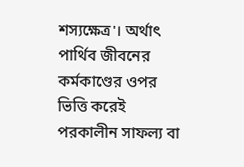শস্যক্ষেত্র'। অর্থাৎ পার্থিব জীবনের কর্মকাণ্ডের ওপর ভিত্তি করেই পরকালীন সাফল্য বা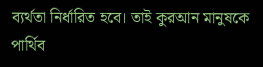ব্যর্থতা নির্ধারিত হবে। তাই কুরআন মানুষকে পার্থিব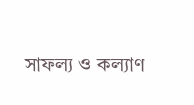সাফল্য ও কল্যাণ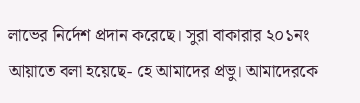লাভের নির্দেশ প্রদান করেছে। সুরা বাকারার ২০১নং আয়াতে বলা হয়েছে- হে আমাদের প্রভু। আমাদেরকে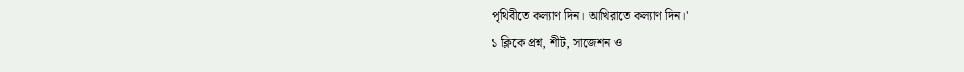পৃথিবীতে কল্যাণ দিন। আখিরাতে কল্যাণ দিন।'
১ ক্লিকে প্রশ্ন, শীট, সাজেশন ও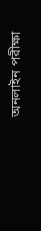অনলাইন পরীক্ষা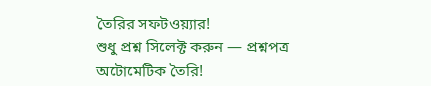তৈরির সফটওয়্যার!
শুধু প্রশ্ন সিলেক্ট করুন — প্রশ্নপত্র অটোমেটিক তৈরি!